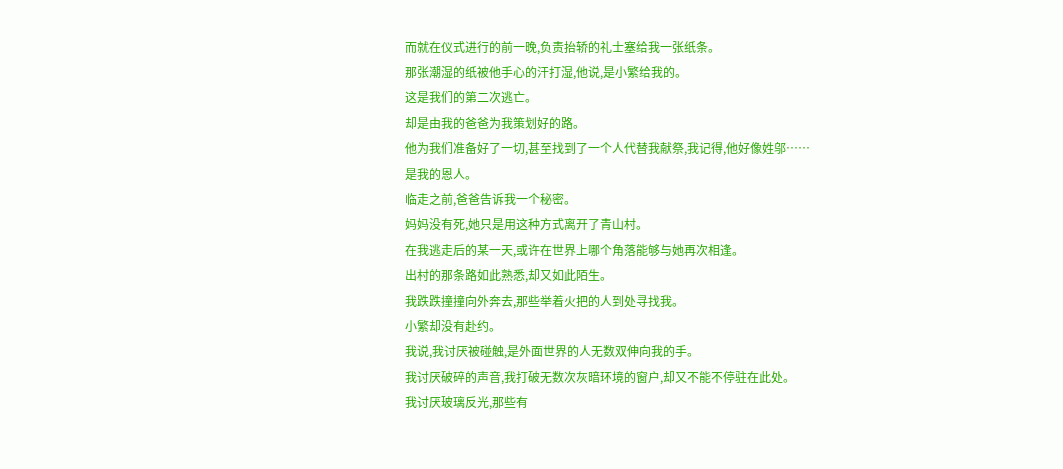而就在仪式进行的前一晚,负责抬轿的礼士塞给我一张纸条。
那张潮湿的纸被他手心的汗打湿,他说,是小繁给我的。
这是我们的第二次逃亡。
却是由我的爸爸为我策划好的路。
他为我们准备好了一切,甚至找到了一个人代替我献祭,我记得,他好像姓邬……
是我的恩人。
临走之前,爸爸告诉我一个秘密。
妈妈没有死,她只是用这种方式离开了青山村。
在我逃走后的某一天,或许在世界上哪个角落能够与她再次相逢。
出村的那条路如此熟悉,却又如此陌生。
我跌跌撞撞向外奔去,那些举着火把的人到处寻找我。
小繁却没有赴约。
我说,我讨厌被碰触,是外面世界的人无数双伸向我的手。
我讨厌破碎的声音,我打破无数次灰暗环境的窗户,却又不能不停驻在此处。
我讨厌玻璃反光,那些有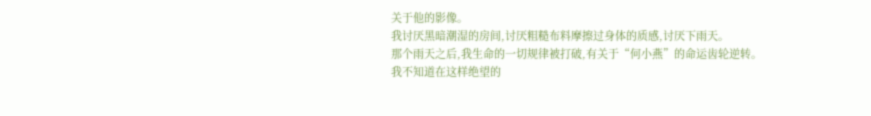关于他的影像。
我讨厌黑暗潮湿的房间,讨厌粗糙布料摩擦过身体的质感,讨厌下雨天。
那个雨天之后,我生命的一切规律被打破,有关于“何小燕”的命运齿轮逆转。
我不知道在这样绝望的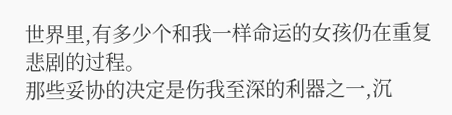世界里,有多少个和我一样命运的女孩仍在重复悲剧的过程。
那些妥协的决定是伤我至深的利器之一,沉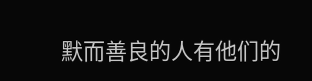默而善良的人有他们的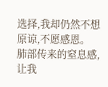选择,我却仍然不想原谅,不愿感恩。
肺部传来的窒息感,让我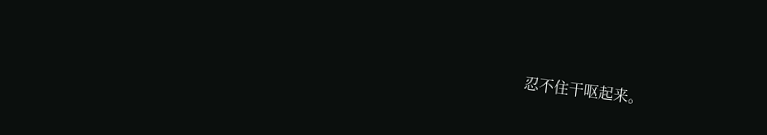忍不住干呕起来。